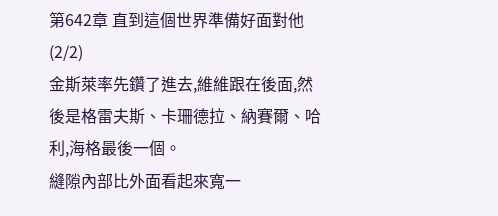第642章 直到這個世界準備好面對他(2/2)
金斯萊率先鑽了進去,維維跟在後面,然後是格雷夫斯、卡珊德拉、納賽爾、哈利,海格最後一個。
縫隙內部比外面看起來寬一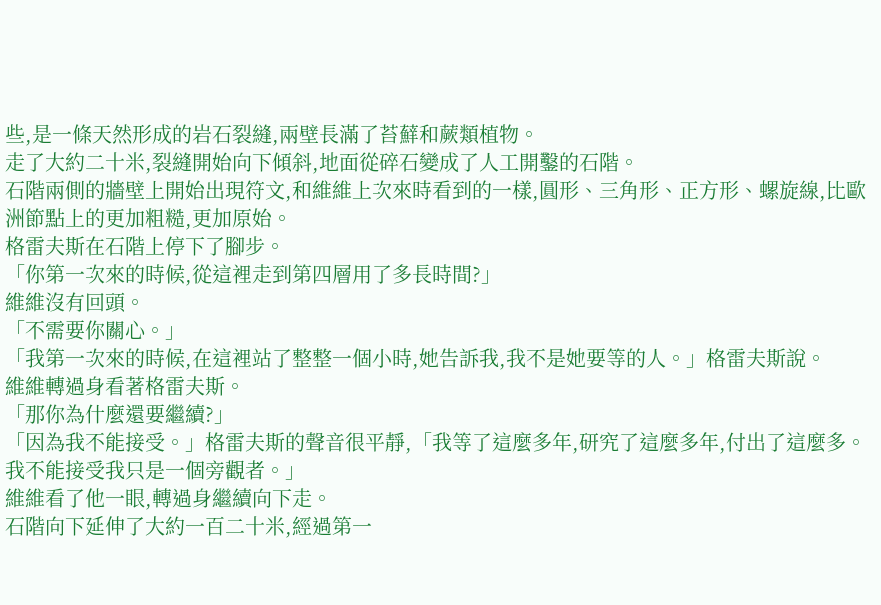些,是一條天然形成的岩石裂縫,兩壁長滿了苔蘚和蕨類植物。
走了大約二十米,裂縫開始向下傾斜,地面從碎石變成了人工開鑿的石階。
石階兩側的牆壁上開始出現符文,和維維上次來時看到的一樣,圓形、三角形、正方形、螺旋線,比歐洲節點上的更加粗糙,更加原始。
格雷夫斯在石階上停下了腳步。
「你第一次來的時候,從這裡走到第四層用了多長時間?」
維維沒有回頭。
「不需要你關心。」
「我第一次來的時候,在這裡站了整整一個小時,她告訴我,我不是她要等的人。」格雷夫斯說。
維維轉過身看著格雷夫斯。
「那你為什麼還要繼續?」
「因為我不能接受。」格雷夫斯的聲音很平靜,「我等了這麼多年,研究了這麼多年,付出了這麼多。我不能接受我只是一個旁觀者。」
維維看了他一眼,轉過身繼續向下走。
石階向下延伸了大約一百二十米,經過第一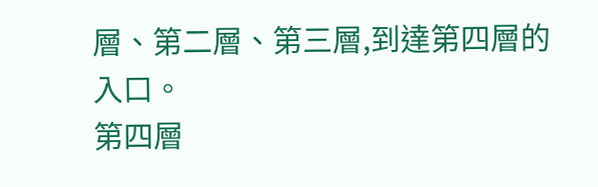層、第二層、第三層,到達第四層的入口。
第四層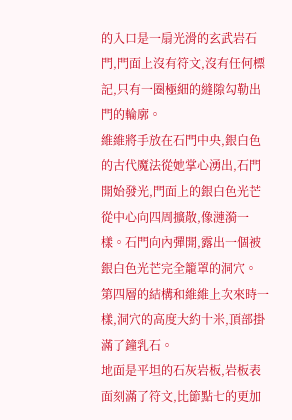的入口是一扇光滑的玄武岩石門,門面上沒有符文,沒有任何標記,只有一圈極細的縫隙勾勒出門的輪廓。
維維將手放在石門中央,銀白色的古代魔法從她掌心湧出,石門開始發光,門面上的銀白色光芒從中心向四周擴散,像漣漪一樣。石門向內彈開,露出一個被銀白色光芒完全籠罩的洞穴。
第四層的結構和維維上次來時一樣,洞穴的高度大約十米,頂部掛滿了鐘乳石。
地面是平坦的石灰岩板,岩板表面刻滿了符文,比節點七的更加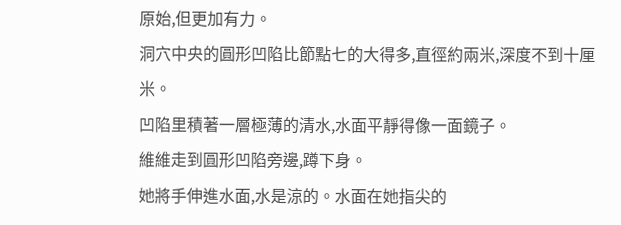原始,但更加有力。
洞穴中央的圓形凹陷比節點七的大得多,直徑約兩米,深度不到十厘米。
凹陷里積著一層極薄的清水,水面平靜得像一面鏡子。
維維走到圓形凹陷旁邊,蹲下身。
她將手伸進水面,水是涼的。水面在她指尖的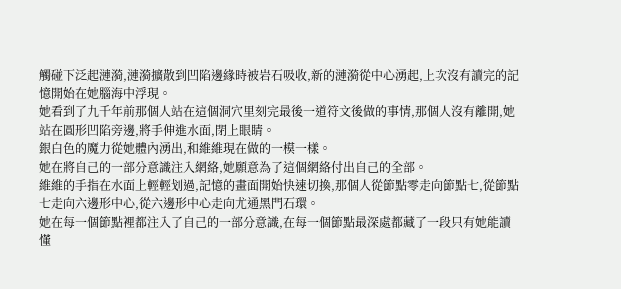觸碰下泛起漣漪,漣漪擴散到凹陷邊緣時被岩石吸收,新的漣漪從中心湧起,上次沒有讀完的記憶開始在她腦海中浮現。
她看到了九千年前那個人站在這個洞穴里刻完最後一道符文後做的事情,那個人沒有離開,她站在圓形凹陷旁邊,將手伸進水面,閉上眼睛。
銀白色的魔力從她體內湧出,和維維現在做的一模一樣。
她在將自己的一部分意識注入網絡,她願意為了這個網絡付出自己的全部。
維維的手指在水面上輕輕划過,記憶的畫面開始快速切換,那個人從節點零走向節點七,從節點七走向六邊形中心,從六邊形中心走向尤通黑門石環。
她在每一個節點裡都注入了自己的一部分意識,在每一個節點最深處都藏了一段只有她能讀懂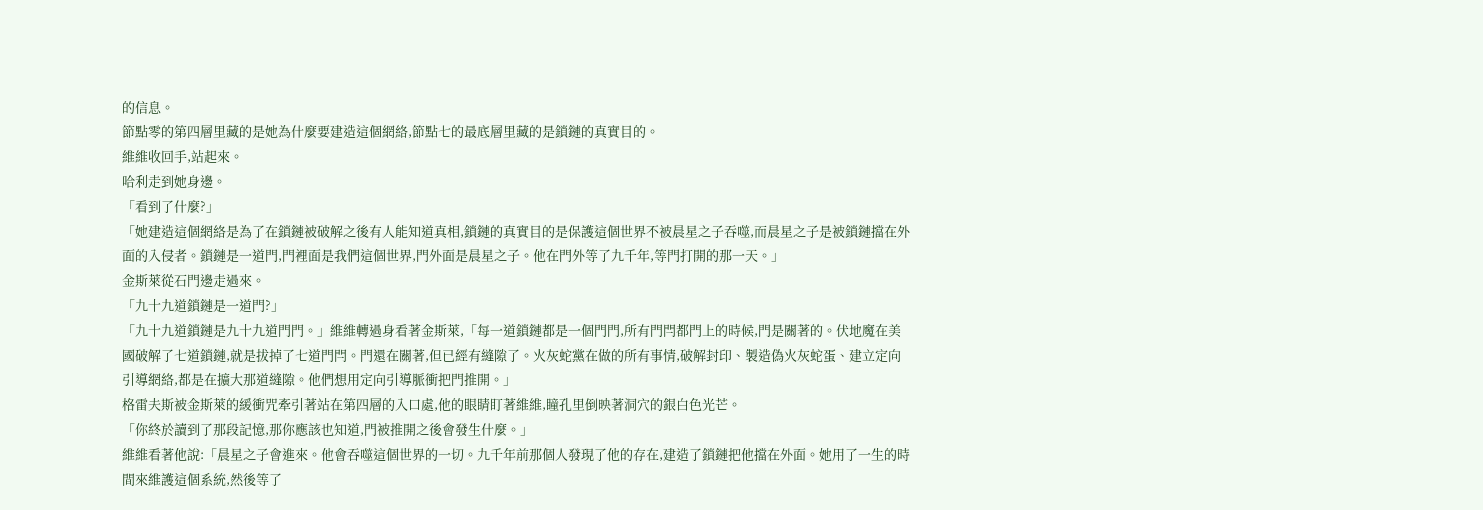的信息。
節點零的第四層里藏的是她為什麼要建造這個網絡,節點七的最底層里藏的是鎖鏈的真實目的。
維維收回手,站起來。
哈利走到她身邊。
「看到了什麼?」
「她建造這個網絡是為了在鎖鏈被破解之後有人能知道真相,鎖鏈的真實目的是保護這個世界不被晨星之子吞噬,而晨星之子是被鎖鏈擋在外面的入侵者。鎖鏈是一道門,門裡面是我們這個世界,門外面是晨星之子。他在門外等了九千年,等門打開的那一天。」
金斯萊從石門邊走過來。
「九十九道鎖鏈是一道門?」
「九十九道鎖鏈是九十九道門門。」維維轉過身看著金斯萊,「每一道鎖鏈都是一個門門,所有門閂都門上的時候,門是關著的。伏地魔在美國破解了七道鎖鏈,就是拔掉了七道門閂。門還在關著,但已經有縫隙了。火灰蛇黨在做的所有事情,破解封印、製造偽火灰蛇蛋、建立定向引導網絡,都是在擴大那道縫隙。他們想用定向引導脈衝把門推開。」
格雷夫斯被金斯萊的緩衝咒牽引著站在第四層的入口處,他的眼睛盯著維維,瞳孔里倒映著洞穴的銀白色光芒。
「你終於讀到了那段記憶,那你應該也知道,門被推開之後會發生什麼。」
維維看著他說:「晨星之子會進來。他會吞噬這個世界的一切。九千年前那個人發現了他的存在,建造了鎖鏈把他擋在外面。她用了一生的時間來維護這個系統,然後等了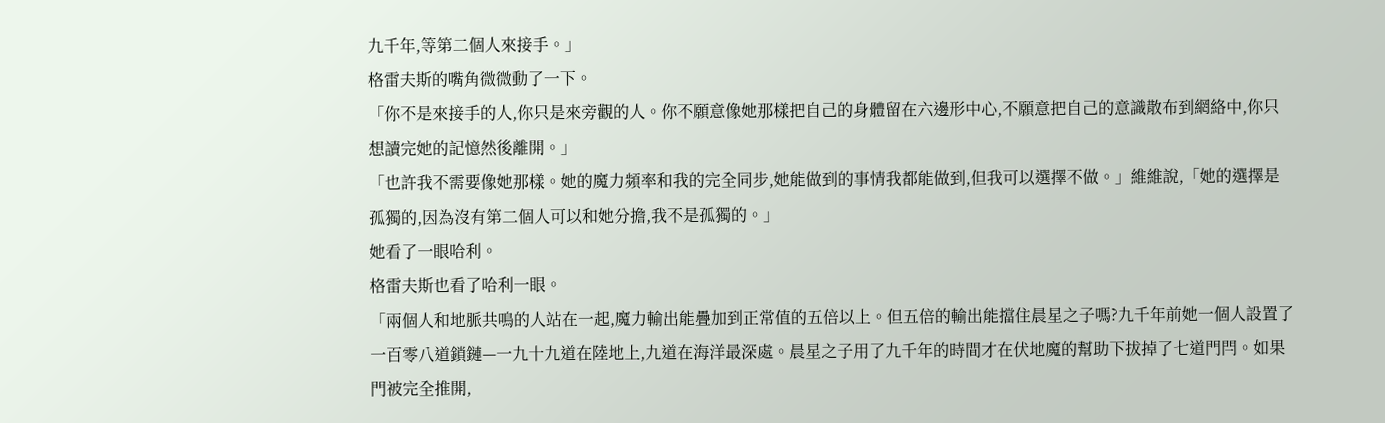九千年,等第二個人來接手。」
格雷夫斯的嘴角微微動了一下。
「你不是來接手的人,你只是來旁觀的人。你不願意像她那樣把自己的身體留在六邊形中心,不願意把自己的意識散布到網絡中,你只想讀完她的記憶然後離開。」
「也許我不需要像她那樣。她的魔力頻率和我的完全同步,她能做到的事情我都能做到,但我可以選擇不做。」維維說,「她的選擇是孤獨的,因為沒有第二個人可以和她分擔,我不是孤獨的。」
她看了一眼哈利。
格雷夫斯也看了哈利一眼。
「兩個人和地脈共鳴的人站在一起,魔力輸出能疊加到正常值的五倍以上。但五倍的輸出能擋住晨星之子嗎?九千年前她一個人設置了一百零八道鎖鏈—一九十九道在陸地上,九道在海洋最深處。晨星之子用了九千年的時間才在伏地魔的幫助下拔掉了七道門閂。如果門被完全推開,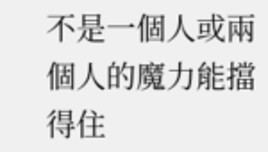不是一個人或兩個人的魔力能擋得住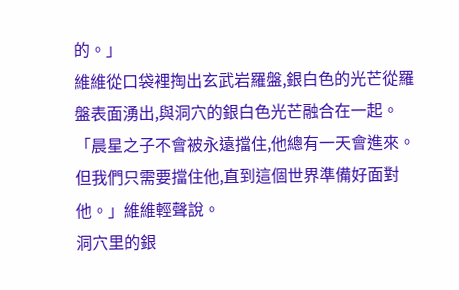的。」
維維從口袋裡掏出玄武岩羅盤,銀白色的光芒從羅盤表面湧出,與洞穴的銀白色光芒融合在一起。
「晨星之子不會被永遠擋住,他總有一天會進來。但我們只需要擋住他,直到這個世界準備好面對他。」維維輕聲說。
洞穴里的銀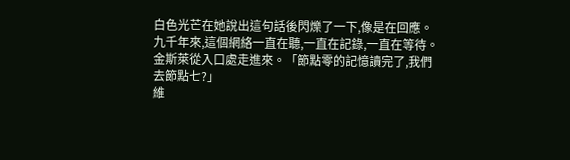白色光芒在她說出這句話後閃爍了一下,像是在回應。
九千年來,這個網絡一直在聽,一直在記錄,一直在等待。
金斯萊從入口處走進來。「節點零的記憶讀完了,我們去節點七?」
維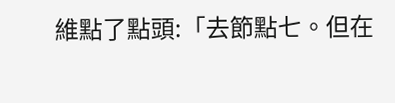維點了點頭:「去節點七。但在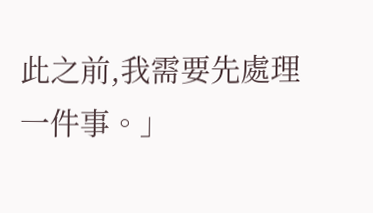此之前,我需要先處理一件事。」